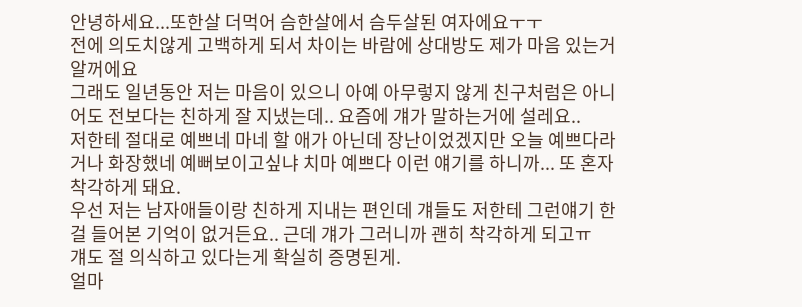안녕하세요...또한살 더먹어 슴한살에서 슴두살된 여자에요ㅜㅜ
전에 의도치않게 고백하게 되서 차이는 바람에 상대방도 제가 마음 있는거 알꺼에요
그래도 일년동안 저는 마음이 있으니 아예 아무렇지 않게 친구처럼은 아니어도 전보다는 친하게 잘 지냈는데.. 요즘에 걔가 말하는거에 설레요..
저한테 절대로 예쁘네 마네 할 애가 아닌데 장난이었겠지만 오늘 예쁘다라거나 화장했네 예뻐보이고싶냐 치마 예쁘다 이런 얘기를 하니까... 또 혼자 착각하게 돼요.
우선 저는 남자애들이랑 친하게 지내는 편인데 걔들도 저한테 그런얘기 한걸 들어본 기억이 없거든요.. 근데 걔가 그러니까 괜히 착각하게 되고ㅠ
걔도 절 의식하고 있다는게 확실히 증명된게.
얼마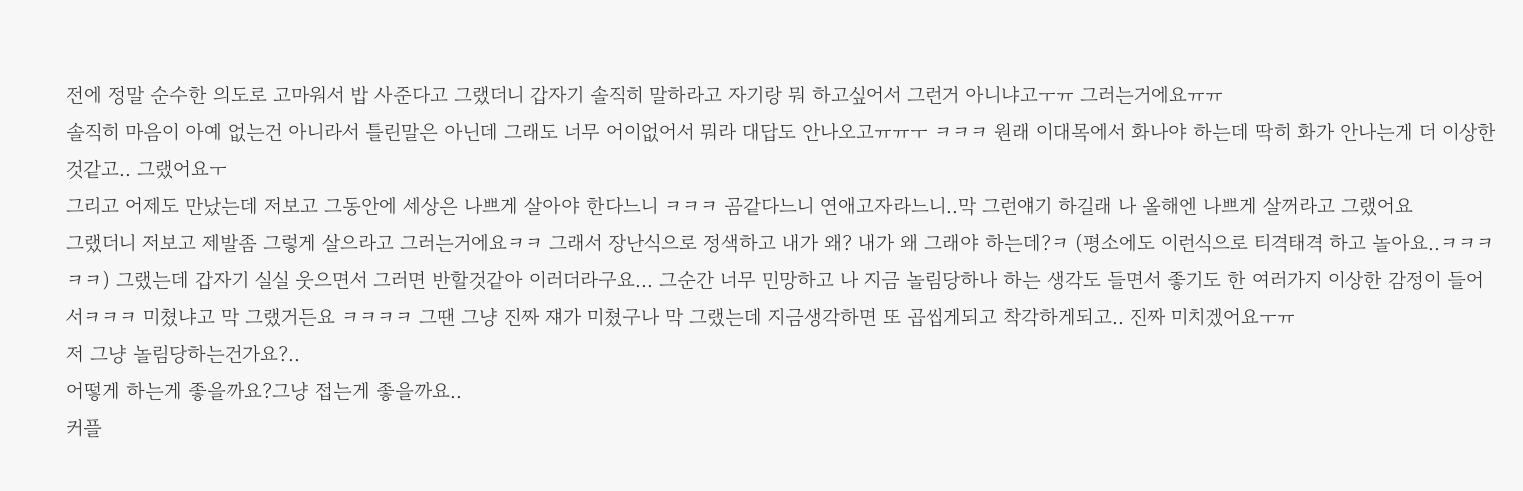전에 정말 순수한 의도로 고마워서 밥 사준다고 그랬더니 갑자기 솔직히 말하라고 자기랑 뭐 하고싶어서 그런거 아니냐고ㅜㅠ 그러는거에요ㅠㅠ
솔직히 마음이 아예 없는건 아니라서 틀린말은 아닌데 그래도 너무 어이없어서 뭐라 대답도 안나오고ㅠㅠㅜ ㅋㅋㅋ 원래 이대목에서 화나야 하는데 딱히 화가 안나는게 더 이상한것같고.. 그랬어요ㅜ
그리고 어제도 만났는데 저보고 그동안에 세상은 나쁘게 살아야 한다느니 ㅋㅋㅋ 곰같다느니 연애고자라느니..막 그런얘기 하길래 나 올해엔 나쁘게 살꺼라고 그랬어요
그랬더니 저보고 제발좀 그렇게 살으라고 그러는거에요ㅋㅋ 그래서 장난식으로 정색하고 내가 왜? 내가 왜 그래야 하는데?ㅋ (평소에도 이런식으로 티격태격 하고 놀아요..ㅋㅋㅋㅋㅋ) 그랬는데 갑자기 실실 웃으면서 그러면 반할것같아 이러더라구요... 그순간 너무 민망하고 나 지금 놀림당하나 하는 생각도 들면서 좋기도 한 여러가지 이상한 감정이 들어서ㅋㅋㅋ 미쳤냐고 막 그랬거든요 ㅋㅋㅋㅋ 그땐 그냥 진짜 쟤가 미쳤구나 막 그랬는데 지금생각하면 또 곱씹게되고 착각하게되고.. 진짜 미치겠어요ㅜㅠ
저 그냥 놀림당하는건가요?..
어떻게 하는게 좋을까요?그냥 접는게 좋을까요..
커플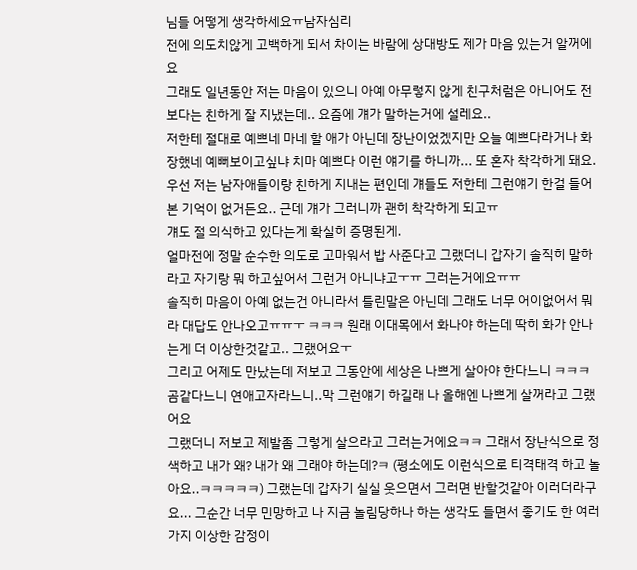님들 어떻게 생각하세요ㅠ남자심리
전에 의도치않게 고백하게 되서 차이는 바람에 상대방도 제가 마음 있는거 알꺼에요
그래도 일년동안 저는 마음이 있으니 아예 아무렇지 않게 친구처럼은 아니어도 전보다는 친하게 잘 지냈는데.. 요즘에 걔가 말하는거에 설레요..
저한테 절대로 예쁘네 마네 할 애가 아닌데 장난이었겠지만 오늘 예쁘다라거나 화장했네 예뻐보이고싶냐 치마 예쁘다 이런 얘기를 하니까... 또 혼자 착각하게 돼요.
우선 저는 남자애들이랑 친하게 지내는 편인데 걔들도 저한테 그런얘기 한걸 들어본 기억이 없거든요.. 근데 걔가 그러니까 괜히 착각하게 되고ㅠ
걔도 절 의식하고 있다는게 확실히 증명된게.
얼마전에 정말 순수한 의도로 고마워서 밥 사준다고 그랬더니 갑자기 솔직히 말하라고 자기랑 뭐 하고싶어서 그런거 아니냐고ㅜㅠ 그러는거에요ㅠㅠ
솔직히 마음이 아예 없는건 아니라서 틀린말은 아닌데 그래도 너무 어이없어서 뭐라 대답도 안나오고ㅠㅠㅜ ㅋㅋㅋ 원래 이대목에서 화나야 하는데 딱히 화가 안나는게 더 이상한것같고.. 그랬어요ㅜ
그리고 어제도 만났는데 저보고 그동안에 세상은 나쁘게 살아야 한다느니 ㅋㅋㅋ 곰같다느니 연애고자라느니..막 그런얘기 하길래 나 올해엔 나쁘게 살꺼라고 그랬어요
그랬더니 저보고 제발좀 그렇게 살으라고 그러는거에요ㅋㅋ 그래서 장난식으로 정색하고 내가 왜? 내가 왜 그래야 하는데?ㅋ (평소에도 이런식으로 티격태격 하고 놀아요..ㅋㅋㅋㅋㅋ) 그랬는데 갑자기 실실 웃으면서 그러면 반할것같아 이러더라구요... 그순간 너무 민망하고 나 지금 놀림당하나 하는 생각도 들면서 좋기도 한 여러가지 이상한 감정이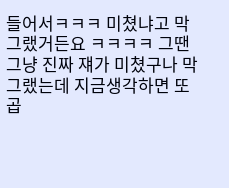들어서ㅋㅋㅋ 미쳤냐고 막 그랬거든요 ㅋㅋㅋㅋ 그땐 그냥 진짜 쟤가 미쳤구나 막 그랬는데 지금생각하면 또 곱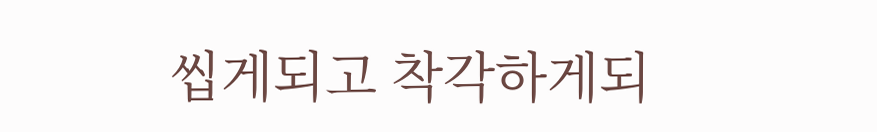씹게되고 착각하게되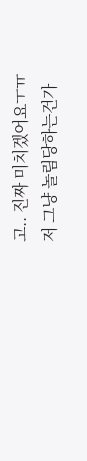고.. 진짜 미치겠어요ㅜㅠ
저 그냥 놀림당하는건가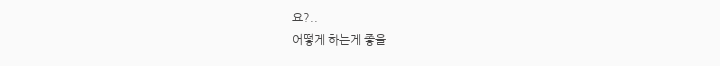요?..
어떻게 하는게 좋을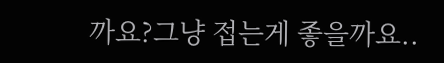까요?그냥 접는게 좋을까요..